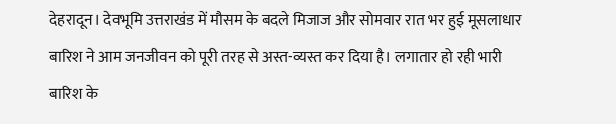देहरादून। देवभूमि उत्तराखंड में मौसम के बदले मिजाज और सोमवार रात भर हुई मूसलाधार बारिश ने आम जनजीवन को पूरी तरह से अस्त-व्यस्त कर दिया है। लगातार हो रही भारी बारिश के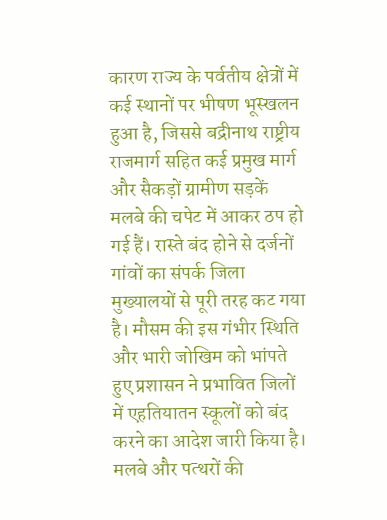कारण राज्य के पर्वतीय क्षेत्रों में कई स्थानों पर भीषण भूस्खलन हुआ है, जिससे बद्रीनाथ राष्ट्रीय राजमार्ग सहित कई प्रमुख मार्ग और सैकड़ों ग्रामीण सड़कें मलबे की चपेट में आकर ठप हो गई हैं। रास्ते बंद होने से दर्जनों गांवों का संपर्क जिला मुख्यालयों से पूरी तरह कट गया है। मौसम की इस गंभीर स्थिति और भारी जोखिम को भांपते हुए प्रशासन ने प्रभावित जिलों में एहतियातन स्कूलों को बंद करने का आदेश जारी किया है।
मलबे और पत्थरों की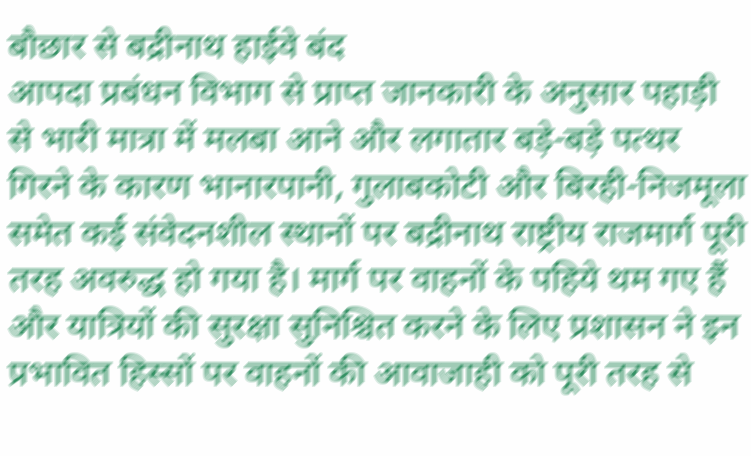बौछार से बद्रीनाथ हाईवे बंद
आपदा प्रबंधन विभाग से प्राप्त जानकारी के अनुसार पहाड़ी से भारी मात्रा में मलबा आने और लगातार बड़े-बड़े पत्थर गिरने के कारण भानारपानी, गुलाबकोटी और बिरही-निजमूला समेत कई संवेदनशील स्थानों पर बद्रीनाथ राष्ट्रीय राजमार्ग पूरी तरह अवरुद्ध हो गया है। मार्ग पर वाहनों के पहिये थम गए हैं और यात्रियों की सुरक्षा सुनिश्चित करने के लिए प्रशासन ने इन प्रभावित हिस्सों पर वाहनों की आवाजाही को पूरी तरह से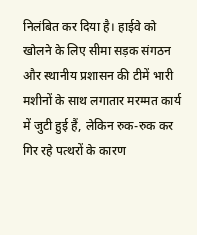निलंबित कर दिया है। हाईवे को खोलने के लिए सीमा सड़क संगठन और स्थानीय प्रशासन की टीमें भारी मशीनों के साथ लगातार मरम्मत कार्य में जुटी हुई हैं, लेकिन रुक-रुक कर गिर रहे पत्थरों के कारण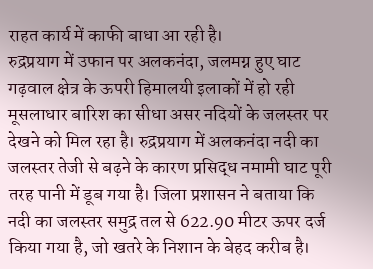राहत कार्य में काफी बाधा आ रही है।
रुद्रप्रयाग में उफान पर अलकनंदा, जलमग्न हुए घाट
गढ़वाल क्षेत्र के ऊपरी हिमालयी इलाकों में हो रही मूसलाधार बारिश का सीधा असर नदियों के जलस्तर पर देखने को मिल रहा है। रुद्रप्रयाग में अलकनंदा नदी का जलस्तर तेजी से बढ़ने के कारण प्रसिद्ध नमामी घाट पूरी तरह पानी में डूब गया है। जिला प्रशासन ने बताया कि नदी का जलस्तर समुद्र तल से 622.90 मीटर ऊपर दर्ज किया गया है, जो खतरे के निशान के बेहद करीब है।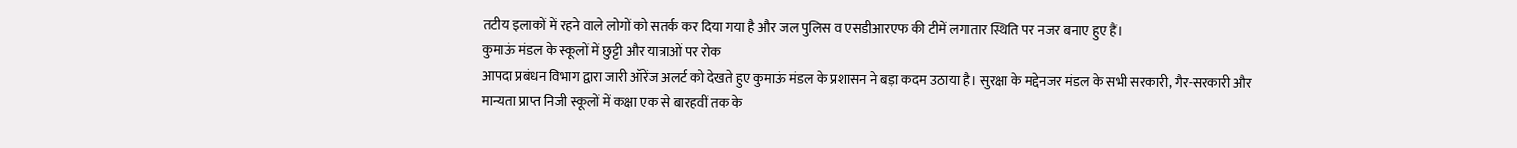तटीय इलाकों में रहने वाले लोगों को सतर्क कर दिया गया है और जल पुलिस व एसडीआरएफ की टीमें लगातार स्थिति पर नजर बनाए हुए हैं।
कुमाऊं मंडल के स्कूलों में छुट्टी और यात्राओं पर रोक
आपदा प्रबंधन विभाग द्वारा जारी ऑरेंज अलर्ट को देखते हुए कुमाऊं मंडल के प्रशासन ने बड़ा कदम उठाया है। सुरक्षा के मद्देनजर मंडल के सभी सरकारी, गैर-सरकारी और मान्यता प्राप्त निजी स्कूलों में कक्षा एक से बारहवीं तक के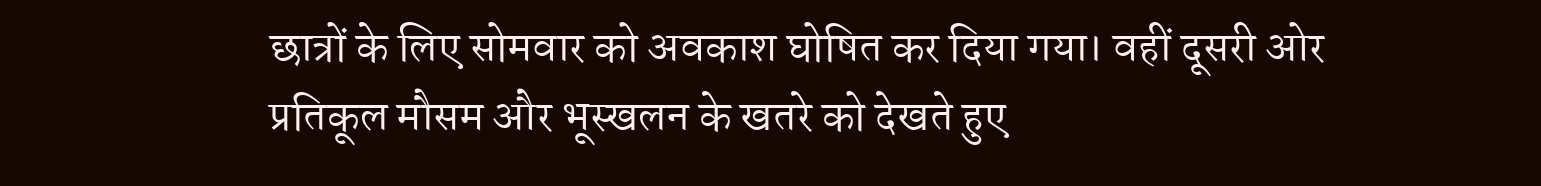छात्रों के लिए सोमवार को अवकाश घोषित कर दिया गया। वहीं दूसरी ओर प्रतिकूल मौसम और भूस्खलन के खतरे को देखते हुए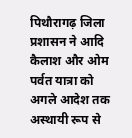पिथौरागढ़ जिला प्रशासन ने आदि कैलाश और ओम पर्वत यात्रा को अगले आदेश तक अस्थायी रूप से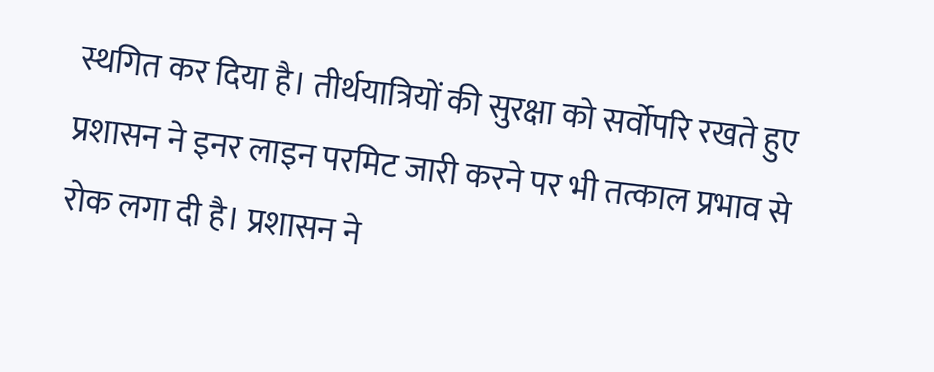स्थगित कर दिया है। तीर्थयात्रियों की सुरक्षा को सर्वोपरि रखते हुए प्रशासन ने इनर लाइन परमिट जारी करने पर भी तत्काल प्रभाव से रोक लगा दी है। प्रशासन ने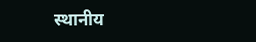स्थानीय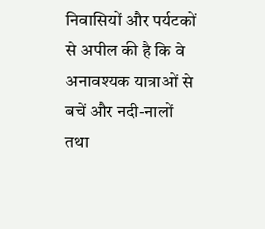निवासियों और पर्यटकों से अपील की है कि वे अनावश्यक यात्राओं से बचें और नदी-नालों तथा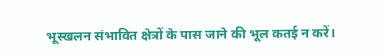भूस्खलन संभावित क्षेत्रों के पास जाने की भूल कतई न करें।